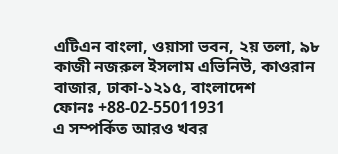এটিএন বাংলা, ওয়াসা ভবন, ২য় তলা, ৯৮ কাজী নজরুল ইসলাম এভিনিউ, কাওরান বাজার, ঢাকা-১২১৫, বাংলাদেশ
ফোনঃ +88-02-55011931
এ সম্পর্কিত আরও খবর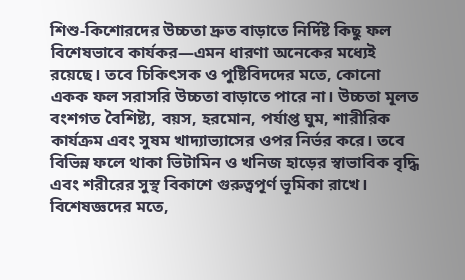শিশু-কিশোরদের উচ্চতা দ্রুত বাড়াতে নির্দিষ্ট কিছু ফল বিশেষভাবে কার্যকর—এমন ধারণা অনেকের মধ্যেই রয়েছে। তবে চিকিৎসক ও পুষ্টিবিদদের মতে, কোনো একক ফল সরাসরি উচ্চতা বাড়াতে পারে না। উচ্চতা মূলত বংশগত বৈশিষ্ট্য, বয়স, হরমোন, পর্যাপ্ত ঘুম, শারীরিক কার্যক্রম এবং সুষম খাদ্যাভ্যাসের ওপর নির্ভর করে। তবে বিভিন্ন ফলে থাকা ভিটামিন ও খনিজ হাড়ের স্বাভাবিক বৃদ্ধি এবং শরীরের সুস্থ বিকাশে গুরুত্বপূর্ণ ভূমিকা রাখে।
বিশেষজ্ঞদের মতে,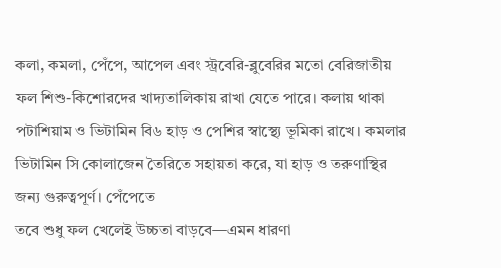কলা, কমলা, পেঁপে, আপেল এবং স্ট্রবেরি-ব্লুবেরির মতো বেরিজাতীয় ফল শিশু-কিশোরদের খাদ্যতালিকায় রাখা যেতে পারে। কলায় থাকা পটাশিয়াম ও ভিটামিন বি৬ হাড় ও পেশির স্বাস্থ্যে ভূমিকা রাখে। কমলার ভিটামিন সি কোলাজেন তৈরিতে সহায়তা করে, যা হাড় ও তরুণাস্থির জন্য গুরুত্বপূর্ণ। পেঁপেতে
তবে শুধু ফল খেলেই উচ্চতা বাড়বে—এমন ধারণা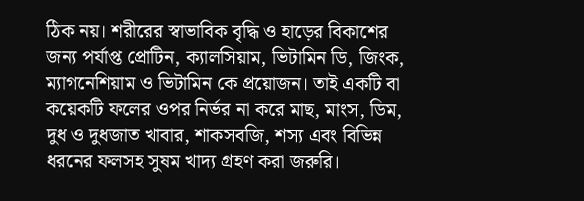ঠিক নয়। শরীরের স্বাভাবিক বৃদ্ধি ও হাড়ের বিকাশের জন্য পর্যাপ্ত প্রোটিন, ক্যালসিয়াম, ভিটামিন ডি, জিংক, ম্যাগনেশিয়াম ও ভিটামিন কে প্রয়োজন। তাই একটি বা কয়েকটি ফলের ওপর নির্ভর না করে মাছ, মাংস, ডিম, দুধ ও দুধজাত খাবার, শাকসবজি, শস্য এবং বিভিন্ন ধরনের ফলসহ সুষম খাদ্য গ্রহণ করা জরুরি।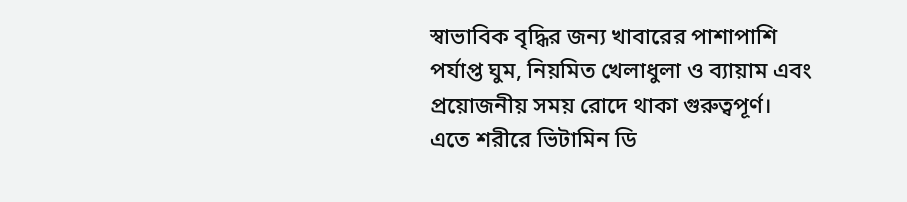স্বাভাবিক বৃদ্ধির জন্য খাবারের পাশাপাশি পর্যাপ্ত ঘুম, নিয়মিত খেলাধুলা ও ব্যায়াম এবং প্রয়োজনীয় সময় রোদে থাকা গুরুত্বপূর্ণ। এতে শরীরে ভিটামিন ডি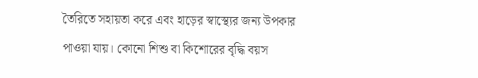তৈরিতে সহায়তা করে এবং হাড়ের স্বাস্থ্যের জন্য উপকার পাওয়া যায়। কোনো শিশু বা কিশোরের বৃদ্ধি বয়স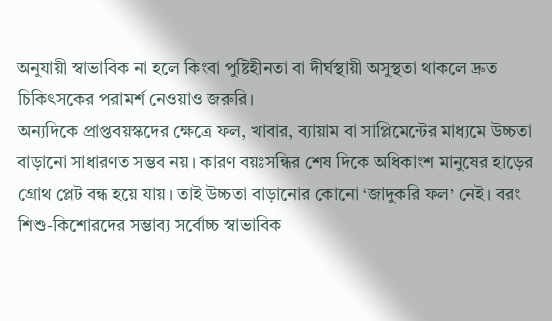অনুযায়ী স্বাভাবিক না হলে কিংবা পুষ্টিহীনতা বা দীর্ঘস্থায়ী অসুস্থতা থাকলে দ্রুত চিকিৎসকের পরামর্শ নেওয়াও জরুরি।
অন্যদিকে প্রাপ্তবয়স্কদের ক্ষেত্রে ফল, খাবার, ব্যায়াম বা সাপ্লিমেন্টের মাধ্যমে উচ্চতা বাড়ানো সাধারণত সম্ভব নয়। কারণ বয়ঃসন্ধির শেষ দিকে অধিকাংশ মানুষের হাড়ের গ্রোথ প্লেট বন্ধ হয়ে যায়। তাই উচ্চতা বাড়ানোর কোনো ‘জাদুকরি ফল’ নেই। বরং শিশু-কিশোরদের সম্ভাব্য সর্বোচ্চ স্বাভাবিক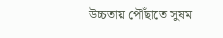উচ্চতায় পৌঁছাতে সুষম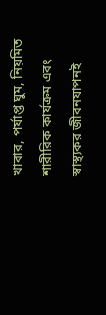খাবার, পর্যাপ্ত ঘুম, নিয়মিত শারীরিক কার্যক্রম এবং স্বাস্থ্যকর জীবনযাপনই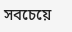সবচেয়ে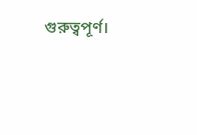গুরুত্বপূর্ণ।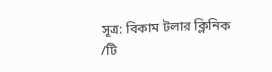সূত্র: বিকাম টলার ক্লিনিক
/টি